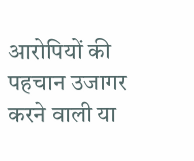आरोपियों की पहचान उजागर करने वाली या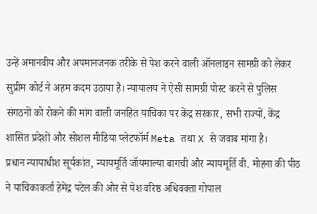उन्हें अमानवीय और अपमानजनक तरीके से पेश करने वाली ऑनलाइन सामग्री को लेकर सुप्रीम कोर्ट ने अहम कदम उठाया है। न्यायालय ने ऐसी सामग्री पोस्ट करने से पुलिस संगठनों को रोकने की मांग वाली जनहित याचिका पर केंद्र सरकार, सभी राज्यों, केंद्र शासित प्रदेशों और सोशल मीडिया प्लेटफॉर्म Meta तथा X से जवाब मांगा है।
प्रधान न्यायाधीश सूर्यकांत, न्यायमूर्ति जॉयमाल्या बागची और न्यायमूर्ति वी. मोहना की पीठ ने याचिकाकर्ता हेमेंद्र पटेल की ओर से पेश वरिष्ठ अधिवक्ता गोपाल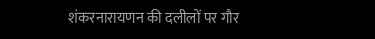शंकरनारायणन की दलीलों पर गौर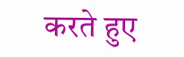करते हुए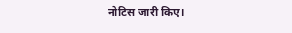नोटिस जारी किए।